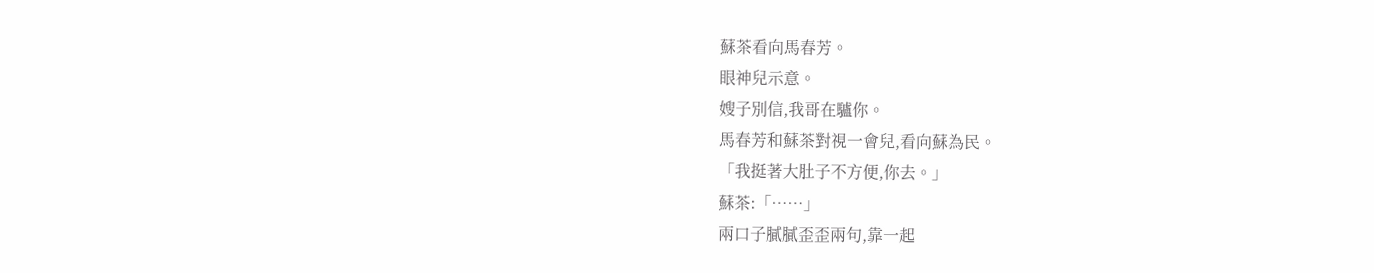蘇茶看向馬春芳。
眼神兒示意。
嫂子別信,我哥在驢你。
馬春芳和蘇茶對視一會兒,看向蘇為民。
「我挺著大肚子不方便,你去。」
蘇茶:「……」
兩口子膩膩歪歪兩句,靠一起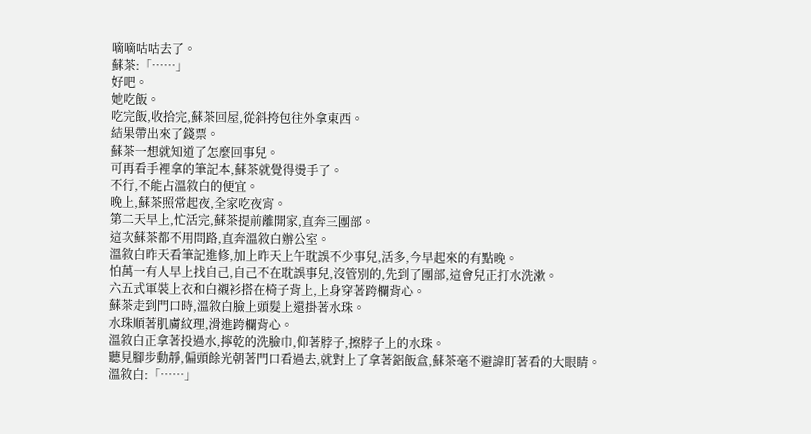嘀嘀咕咕去了。
蘇茶:「……」
好吧。
她吃飯。
吃完飯,收拾完,蘇茶回屋,從斜挎包往外拿東西。
結果帶出來了錢票。
蘇茶一想就知道了怎麼回事兒。
可再看手裡拿的筆記本,蘇茶就覺得燙手了。
不行,不能占溫敘白的便宜。
晚上,蘇茶照常起夜,全家吃夜宵。
第二天早上,忙活完,蘇茶提前離開家,直奔三團部。
這次蘇茶都不用問路,直奔溫敘白辦公室。
溫敘白昨天看筆記進修,加上昨天上午耽誤不少事兒,活多,今早起來的有點晚。
怕萬一有人早上找自己,自己不在耽誤事兒,沒管別的,先到了團部,這會兒正打水洗漱。
六五式軍裝上衣和白襯衫搭在椅子背上,上身穿著跨欄背心。
蘇茶走到門口時,溫敘白臉上頭髮上還掛著水珠。
水珠順著肌膚紋理,滑進跨欄背心。
溫敘白正拿著投過水,擰乾的洗臉巾,仰著脖子,擦脖子上的水珠。
聽見腳步動靜,偏頭餘光朝著門口看過去,就對上了拿著鋁飯盒,蘇茶毫不避諱盯著看的大眼睛。
溫敘白:「……」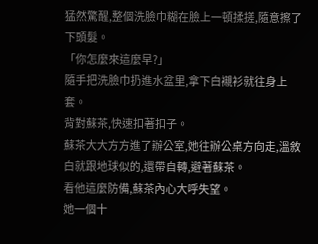猛然驚醒,整個洗臉巾糊在臉上一頓揉搓,隨意擦了下頭髮。
「你怎麼來這麼早?」
隨手把洗臉巾扔進水盆里,拿下白襯衫就往身上套。
背對蘇茶,快速扣著扣子。
蘇茶大大方方進了辦公室,她往辦公桌方向走,溫敘白就跟地球似的,還帶自轉,避著蘇茶。
看他這麼防備,蘇茶內心大呼失望。
她一個十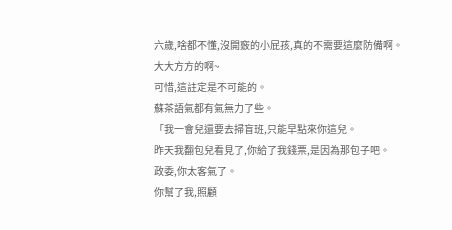六歲,啥都不懂,沒開竅的小屁孩,真的不需要這麼防備啊。
大大方方的啊~
可惜,這註定是不可能的。
蘇茶語氣都有氣無力了些。
「我一會兒還要去掃盲班,只能早點來你這兒。
昨天我翻包兒看見了,你給了我錢票,是因為那包子吧。
政委,你太客氣了。
你幫了我,照顧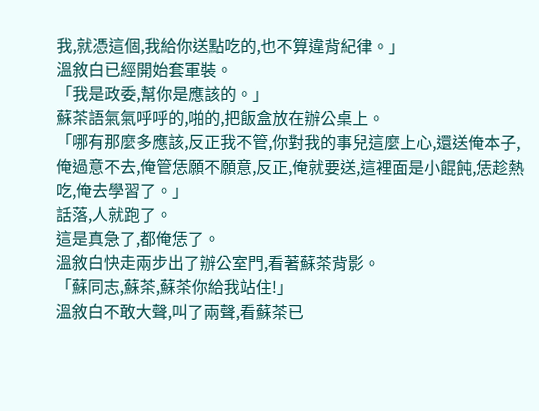我,就憑這個,我給你送點吃的,也不算違背紀律。」
溫敘白已經開始套軍裝。
「我是政委,幫你是應該的。」
蘇茶語氣氣呼呼的,啪的,把飯盒放在辦公桌上。
「哪有那麼多應該,反正我不管,你對我的事兒這麼上心,還送俺本子,俺過意不去,俺管恁願不願意,反正,俺就要送,這裡面是小餛飩,恁趁熱吃,俺去學習了。」
話落,人就跑了。
這是真急了,都俺恁了。
溫敘白快走兩步出了辦公室門,看著蘇茶背影。
「蘇同志,蘇茶,蘇茶你給我站住!」
溫敘白不敢大聲,叫了兩聲,看蘇茶已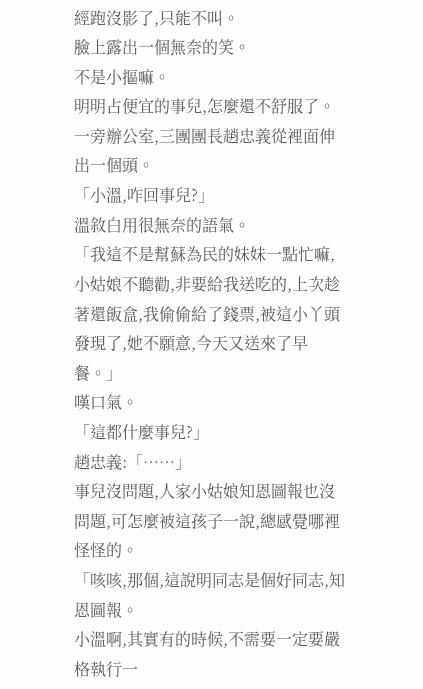經跑沒影了,只能不叫。
臉上露出一個無奈的笑。
不是小摳嘛。
明明占便宜的事兒,怎麼還不舒服了。
一旁辦公室,三團團長趙忠義從裡面伸出一個頭。
「小溫,咋回事兒?」
溫敘白用很無奈的語氣。
「我這不是幫蘇為民的妹妹一點忙嘛,小姑娘不聽勸,非要給我送吃的,上次趁著還飯盒,我偷偷給了錢票,被這小丫頭發現了,她不願意,今天又送來了早餐。」
嘆口氣。
「這都什麼事兒?」
趙忠義:「……」
事兒沒問題,人家小姑娘知恩圖報也沒問題,可怎麼被這孩子一說,總感覺哪裡怪怪的。
「咳咳,那個,這說明同志是個好同志,知恩圖報。
小溫啊,其實有的時候,不需要一定要嚴格執行一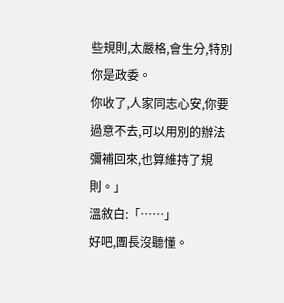些規則,太嚴格,會生分,特別你是政委。
你收了,人家同志心安,你要過意不去,可以用別的辦法彌補回來,也算維持了規則。」
溫敘白:「……」
好吧,團長沒聽懂。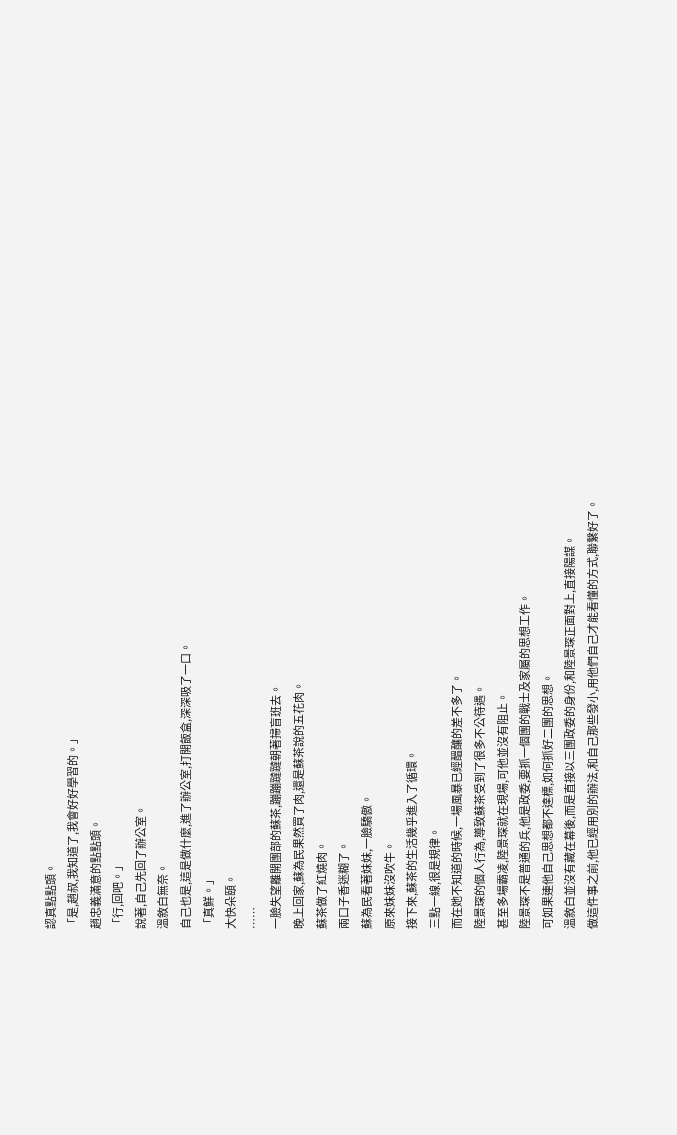認真點點頭。
「是,趙叔,我知道了,我會好好學習的。」
趙忠義滿意的點點頭。
「行,回吧。」
說著,自己先回了辦公室。
溫敘白無奈。
自己也是,這是做什麼,進了辦公室,打開飯盒,深深吸了一口。
「真鮮。」
大快朵頤。
……
一臉失望離開團部的蘇茶,蹦蹦躂躂朝著掃盲班去。
晚上回家,蘇為民果然買了肉,還是蘇茶說的五花肉。
蘇茶做了紅燒肉。
兩口子香迷糊了。
蘇為民看著妹妹,一臉驕傲。
原來妹妹沒吹牛。
接下來,蘇茶的生活幾乎進入了循環。
三點一線,很是規律。
而在她不知道的時候,一場風暴已經醞釀的差不多了。
陸景琛的個人行為,導致蘇茶受到了很多不公待遇。
甚至多場霸凌,陸景琛就在現場,可他並沒有阻止。
陸景琛不是普通的兵,他是政委,要抓一個團的戰士及家屬的思想工作。
可如果連他自己思想都不達標,如何抓好二團的思想。
溫敘白並沒有藏在幕後,而是直接以三團政委的身份,和陸景琛正面對上,直接陽謀。
做這件事之前,他已經用別的辦法,和自己那些發小,用他們自己才能看懂的方式,聯繫好了。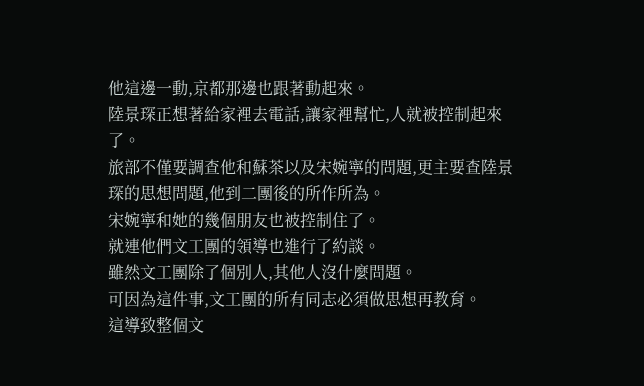他這邊一動,京都那邊也跟著動起來。
陸景琛正想著給家裡去電話,讓家裡幫忙,人就被控制起來了。
旅部不僅要調查他和蘇茶以及宋婉寧的問題,更主要查陸景琛的思想問題,他到二團後的所作所為。
宋婉寧和她的幾個朋友也被控制住了。
就連他們文工團的領導也進行了約談。
雖然文工團除了個別人,其他人沒什麼問題。
可因為這件事,文工團的所有同志必須做思想再教育。
這導致整個文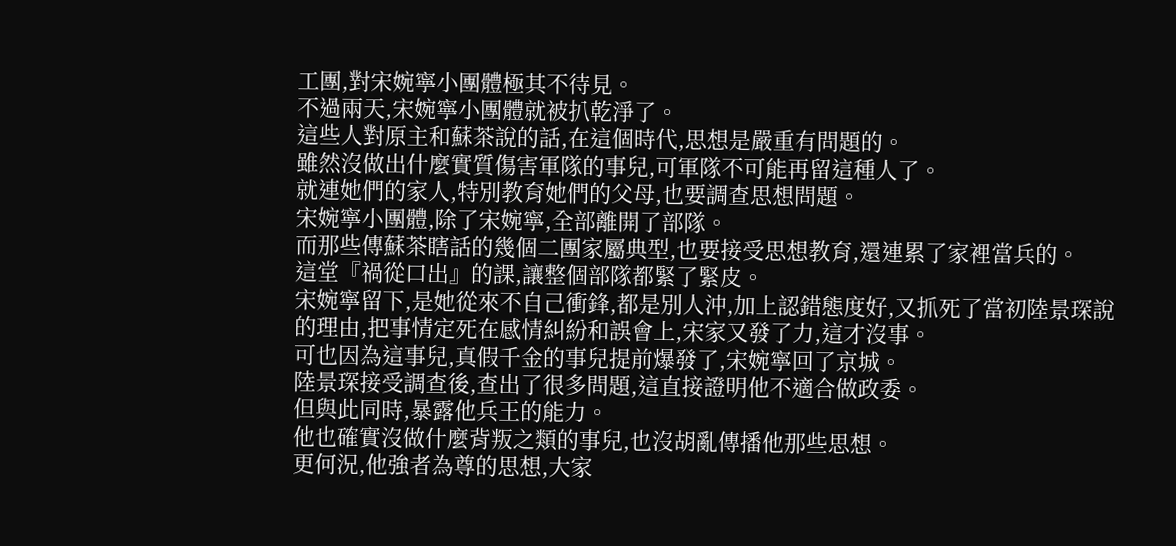工團,對宋婉寧小團體極其不待見。
不過兩天,宋婉寧小團體就被扒乾淨了。
這些人對原主和蘇茶說的話,在這個時代,思想是嚴重有問題的。
雖然沒做出什麼實質傷害軍隊的事兒,可軍隊不可能再留這種人了。
就連她們的家人,特別教育她們的父母,也要調查思想問題。
宋婉寧小團體,除了宋婉寧,全部離開了部隊。
而那些傳蘇茶瞎話的幾個二團家屬典型,也要接受思想教育,還連累了家裡當兵的。
這堂『禍從口出』的課,讓整個部隊都緊了緊皮。
宋婉寧留下,是她從來不自己衝鋒,都是別人沖,加上認錯態度好,又抓死了當初陸景琛說的理由,把事情定死在感情糾紛和誤會上,宋家又發了力,這才沒事。
可也因為這事兒,真假千金的事兒提前爆發了,宋婉寧回了京城。
陸景琛接受調查後,查出了很多問題,這直接證明他不適合做政委。
但與此同時,暴露他兵王的能力。
他也確實沒做什麼背叛之類的事兒,也沒胡亂傳播他那些思想。
更何況,他強者為尊的思想,大家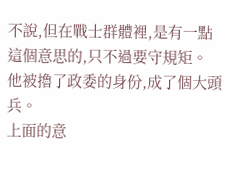不說,但在戰士群體裡,是有一點這個意思的,只不過要守規矩。
他被擼了政委的身份,成了個大頭兵。
上面的意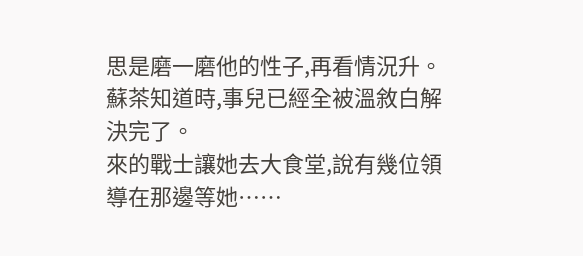思是磨一磨他的性子,再看情況升。
蘇茶知道時,事兒已經全被溫敘白解決完了。
來的戰士讓她去大食堂,說有幾位領導在那邊等她……